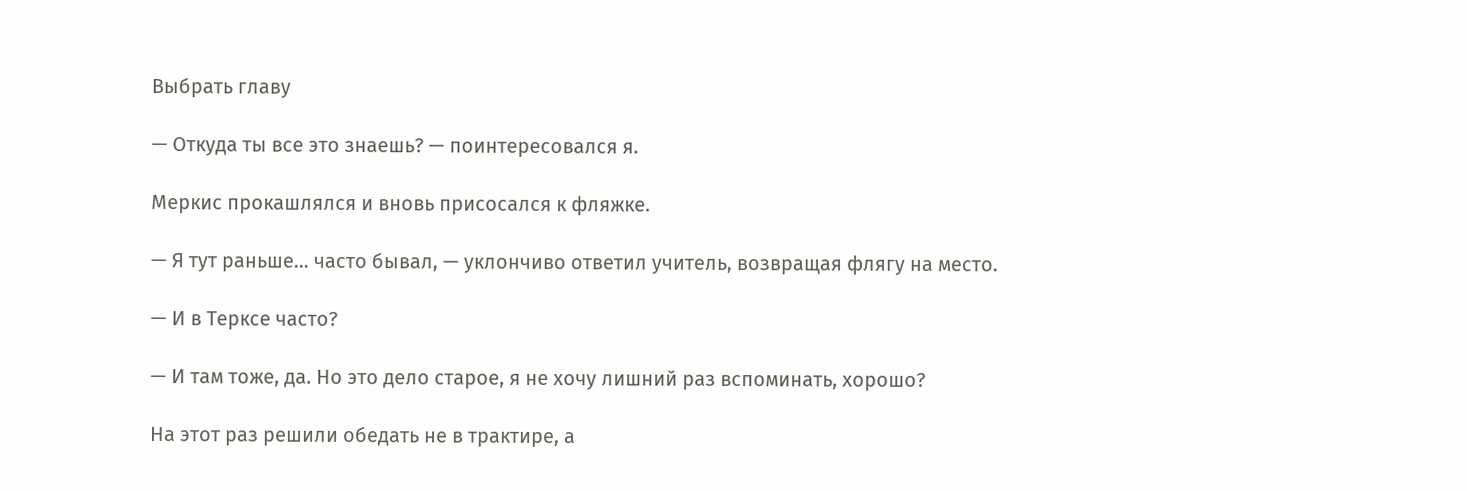Выбрать главу

— Откуда ты все это знаешь? — поинтересовался я.

Меркис прокашлялся и вновь присосался к фляжке.

— Я тут раньше… часто бывал, — уклончиво ответил учитель, возвращая флягу на место.

— И в Терксе часто?

— И там тоже, да. Но это дело старое, я не хочу лишний раз вспоминать, хорошо?

На этот раз решили обедать не в трактире, а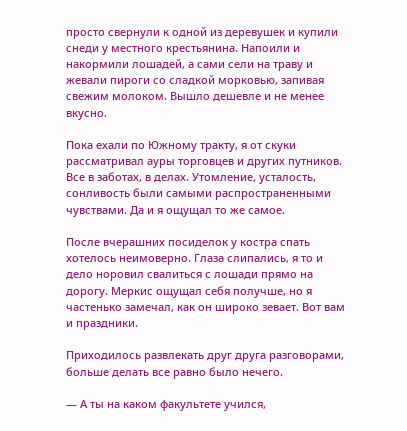просто свернули к одной из деревушек и купили снеди у местного крестьянина. Напоили и накормили лошадей, а сами сели на траву и жевали пироги со сладкой морковью, запивая свежим молоком. Вышло дешевле и не менее вкусно.

Пока ехали по Южному тракту, я от скуки рассматривал ауры торговцев и других путников. Все в заботах, в делах. Утомление, усталость, сонливость были самыми распространенными чувствами. Да и я ощущал то же самое.

После вчерашних посиделок у костра спать хотелось неимоверно. Глаза слипались, я то и дело норовил свалиться с лошади прямо на дорогу. Меркис ощущал себя получше, но я частенько замечал, как он широко зевает. Вот вам и праздники.

Приходилось развлекать друг друга разговорами, больше делать все равно было нечего.

— А ты на каком факультете учился,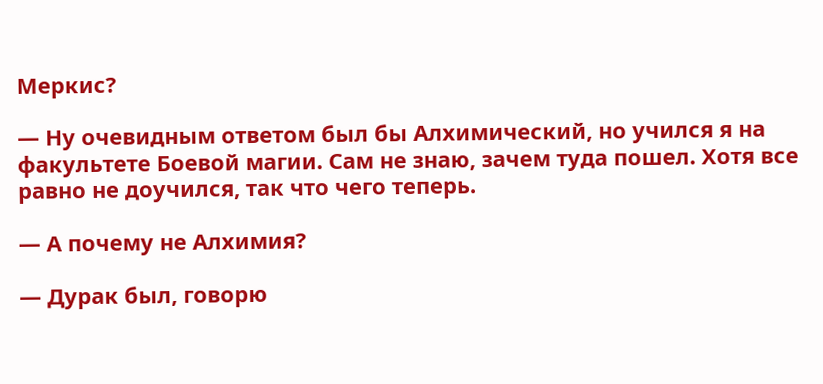Меркис?

— Ну очевидным ответом был бы Алхимический, но учился я на факультете Боевой магии. Сам не знаю, зачем туда пошел. Хотя все равно не доучился, так что чего теперь.

— А почему не Алхимия?

— Дурак был, говорю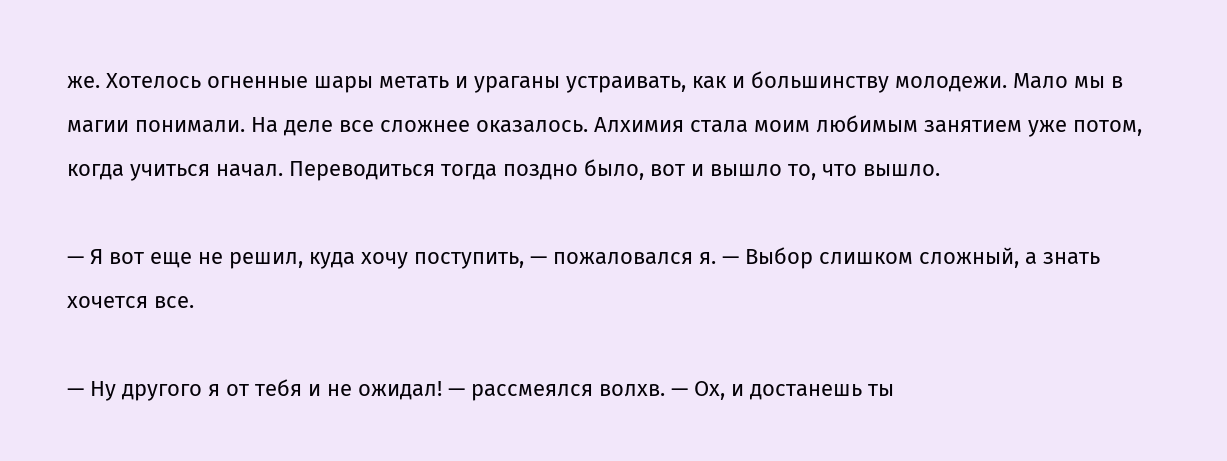же. Хотелось огненные шары метать и ураганы устраивать, как и большинству молодежи. Мало мы в магии понимали. На деле все сложнее оказалось. Алхимия стала моим любимым занятием уже потом, когда учиться начал. Переводиться тогда поздно было, вот и вышло то, что вышло.

— Я вот еще не решил, куда хочу поступить, — пожаловался я. — Выбор слишком сложный, а знать хочется все.

— Ну другого я от тебя и не ожидал! — рассмеялся волхв. — Ох, и достанешь ты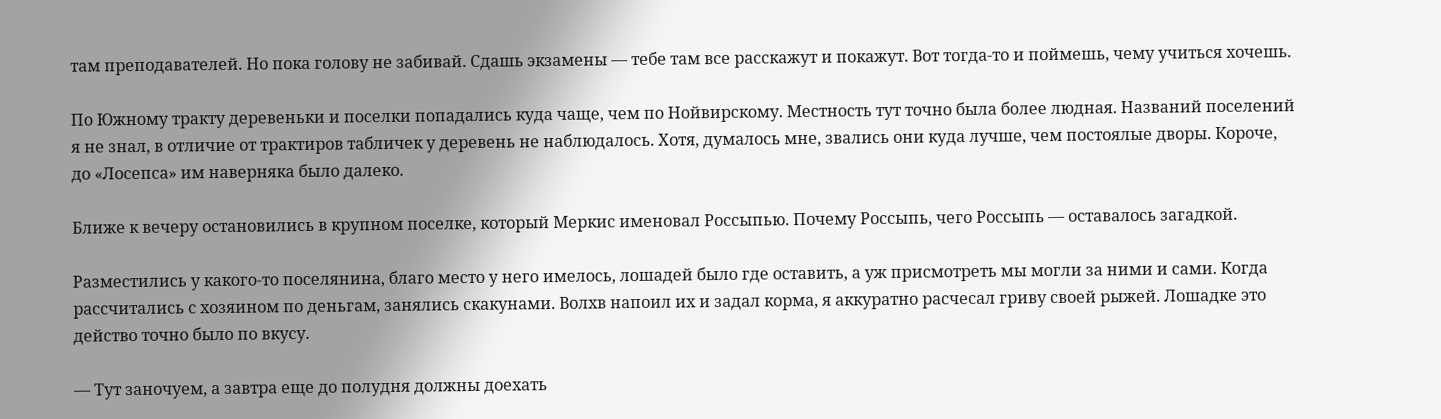там преподавателей. Но пока голову не забивай. Сдашь экзамены — тебе там все расскажут и покажут. Вот тогда-то и поймешь, чему учиться хочешь.

По Южному тракту деревеньки и поселки попадались куда чаще, чем по Нойвирскому. Местность тут точно была более людная. Названий поселений я не знал, в отличие от трактиров табличек у деревень не наблюдалось. Хотя, думалось мне, звались они куда лучше, чем постоялые дворы. Короче, до «Лосепса» им наверняка было далеко.

Ближе к вечеру остановились в крупном поселке, который Меркис именовал Россыпью. Почему Россыпь, чего Россыпь — оставалось загадкой.

Разместились у какого-то поселянина, благо место у него имелось, лошадей было где оставить, а уж присмотреть мы могли за ними и сами. Когда рассчитались с хозяином по деньгам, занялись скакунами. Волхв напоил их и задал корма, я аккуратно расчесал гриву своей рыжей. Лошадке это действо точно было по вкусу.

— Тут заночуем, а завтра еще до полудня должны доехать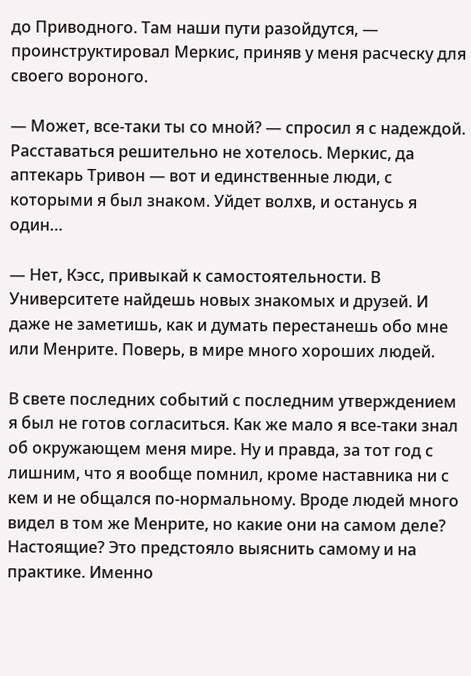до Приводного. Там наши пути разойдутся, — проинструктировал Меркис, приняв у меня расческу для своего вороного.

— Может, все-таки ты со мной? — спросил я с надеждой. Расставаться решительно не хотелось. Меркис, да аптекарь Тривон — вот и единственные люди, с которыми я был знаком. Уйдет волхв, и останусь я один…

— Нет, Кэсс, привыкай к самостоятельности. В Университете найдешь новых знакомых и друзей. И даже не заметишь, как и думать перестанешь обо мне или Менрите. Поверь, в мире много хороших людей.

В свете последних событий с последним утверждением я был не готов согласиться. Как же мало я все-таки знал об окружающем меня мире. Ну и правда, за тот год с лишним, что я вообще помнил, кроме наставника ни с кем и не общался по-нормальному. Вроде людей много видел в том же Менрите, но какие они на самом деле? Настоящие? Это предстояло выяснить самому и на практике. Именно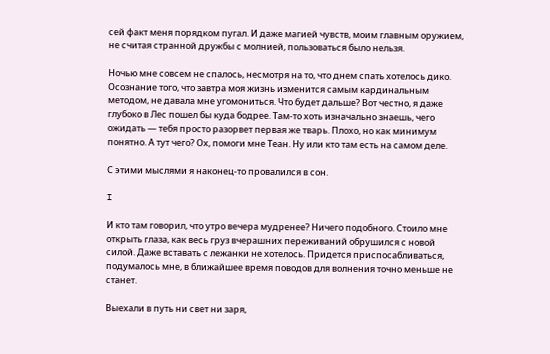сей факт меня порядком пугал. И даже магией чувств, моим главным оружием, не считая странной дружбы с молнией, пользоваться было нельзя.

Ночью мне совсем не спалось, несмотря на то, что днем спать хотелось дико. Осознание того, что завтра моя жизнь изменится самым кардинальным методом, не давала мне угомониться. Что будет дальше? Вот честно, я даже глубоко в Лес пошел бы куда бодрее. Там-то хоть изначально знаешь, чего ожидать — тебя просто разорвет первая же тварь. Плохо, но как минимум понятно. А тут чего? Ох, помоги мне Теан. Ну или кто там есть на самом деле.

С этими мыслями я наконец-то провалился в сон.

I

И кто там говорил, что утро вечера мудренее? Ничего подобного. Стоило мне открыть глаза, как весь груз вчерашних переживаний обрушился с новой силой. Даже вставать с лежанки не хотелось. Придется приспосабливаться, подумалось мне, в ближайшее время поводов для волнения точно меньше не станет.

Выехали в путь ни свет ни заря,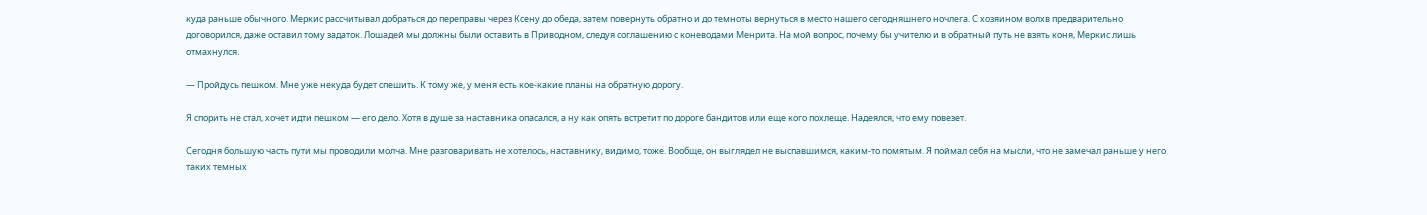куда раньше обычного. Меркис рассчитывал добраться до переправы через Ксену до обеда, затем повернуть обратно и до темноты вернуться в место нашего сегодняшнего ночлега. С хозяином волхв предварительно договорился, даже оставил тому задаток. Лошадей мы должны были оставить в Приводном, следуя соглашению с коневодами Менрита. На мой вопрос, почему бы учителю и в обратный путь не взять коня, Меркис лишь отмахнулся.

— Пройдусь пешком. Мне уже некуда будет спешить. К тому же, у меня есть кое-какие планы на обратную дорогу.

Я спорить не стал, хочет идти пешком — его дело. Хотя в душе за наставника опасался, а ну как опять встретит по дороге бандитов или еще кого похлеще. Надеялся, что ему повезет.

Сегодня большую часть пути мы проводили молча. Мне разговаривать не хотелось, наставнику, видимо, тоже. Вообще, он выглядел не выспавшимся, каким-то помятым. Я поймал себя на мысли, что не замечал раньше у него таких темных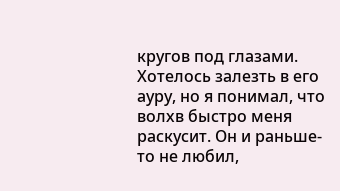кругов под глазами. Хотелось залезть в его ауру, но я понимал, что волхв быстро меня раскусит. Он и раньше-то не любил,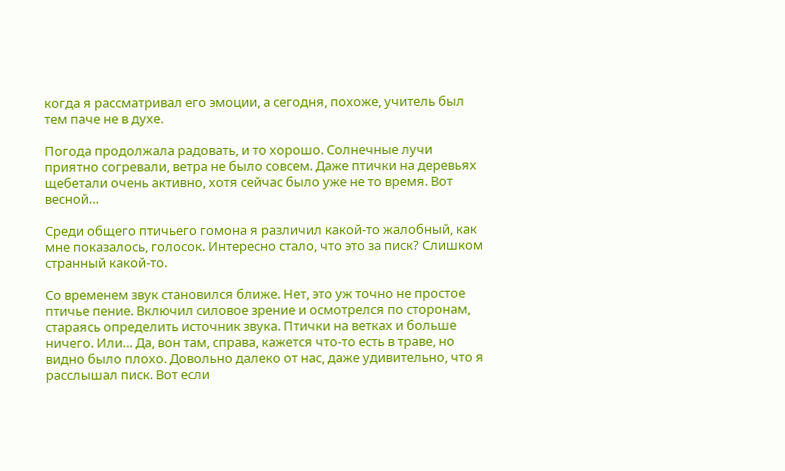когда я рассматривал его эмоции, а сегодня, похоже, учитель был тем паче не в духе.

Погода продолжала радовать, и то хорошо. Солнечные лучи приятно согревали, ветра не было совсем. Даже птички на деревьях щебетали очень активно, хотя сейчас было уже не то время. Вот весной…

Среди общего птичьего гомона я различил какой-то жалобный, как мне показалось, голосок. Интересно стало, что это за писк? Слишком странный какой-то.

Со временем звук становился ближе. Нет, это уж точно не простое птичье пение. Включил силовое зрение и осмотрелся по сторонам, стараясь определить источник звука. Птички на ветках и больше ничего. Или… Да, вон там, справа, кажется что-то есть в траве, но видно было плохо. Довольно далеко от нас, даже удивительно, что я расслышал писк. Вот если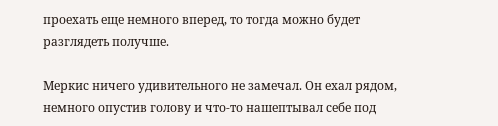проехать еще немного вперед, то тогда можно будет разглядеть получше.

Меркис ничего удивительного не замечал. Он ехал рядом, немного опустив голову и что-то нашептывал себе под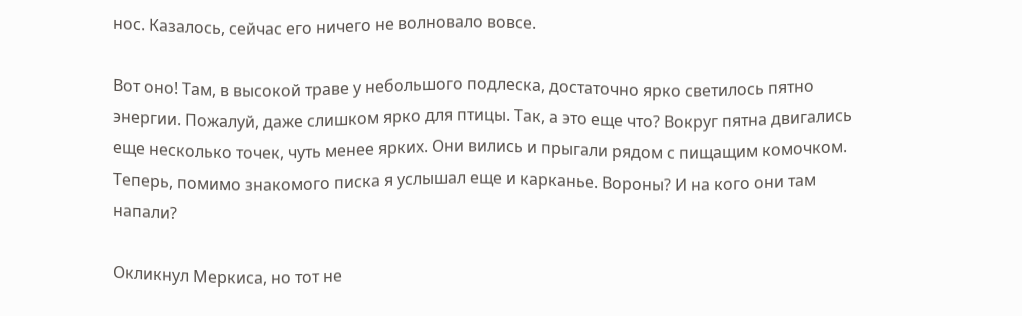нос. Казалось, сейчас его ничего не волновало вовсе.

Вот оно! Там, в высокой траве у небольшого подлеска, достаточно ярко светилось пятно энергии. Пожалуй, даже слишком ярко для птицы. Так, а это еще что? Вокруг пятна двигались еще несколько точек, чуть менее ярких. Они вились и прыгали рядом с пищащим комочком. Теперь, помимо знакомого писка я услышал еще и карканье. Вороны? И на кого они там напали?

Окликнул Меркиса, но тот не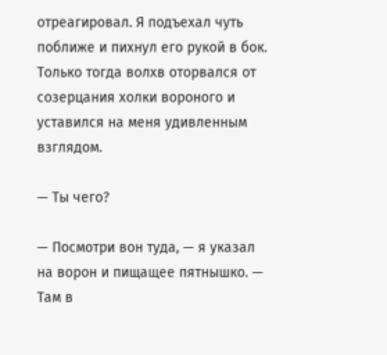отреагировал. Я подъехал чуть поближе и пихнул его рукой в бок. Только тогда волхв оторвался от созерцания холки вороного и уставился на меня удивленным взглядом.

— Ты чего?

— Посмотри вон туда, — я указал на ворон и пищащее пятнышко. — Там в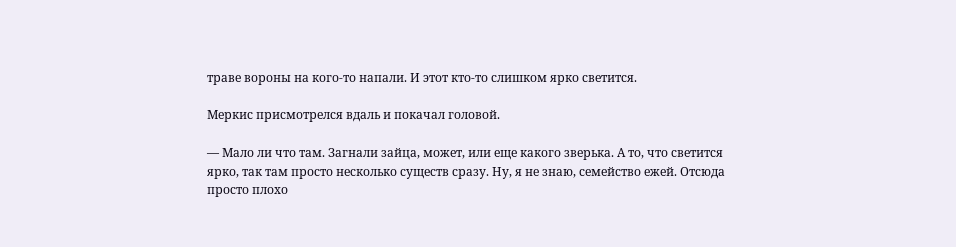траве вороны на кого-то напали. И этот кто-то слишком ярко светится.

Меркис присмотрелся вдаль и покачал головой.

— Мало ли что там. Загнали зайца, может, или еще какого зверька. А то, что светится ярко, так там просто несколько существ сразу. Ну, я не знаю, семейство ежей. Отсюда просто плохо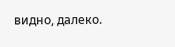видно, далеко.